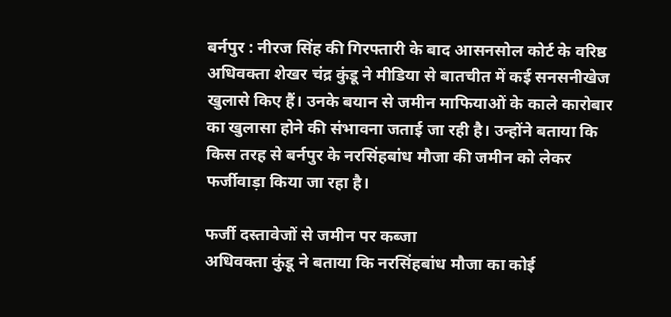बर्नपुर : नीरज सिंह की गिरफ्तारी के बाद आसनसोल कोर्ट के वरिष्ठ अधिवक्ता शेखर चंद्र कुंडू ने मीडिया से बातचीत में कई सनसनीखेज खुलासे किए हैं। उनके बयान से जमीन माफियाओं के काले कारोबार का खुलासा होने की संभावना जताई जा रही है। उन्होंने बताया कि किस तरह से बर्नपुर के नरसिंहबांध मौजा की जमीन को लेकर फर्जीवाड़ा किया जा रहा है।

फर्जी दस्तावेजों से जमीन पर कब्जा
अधिवक्ता कुंडू ने बताया कि नरसिंहबांध मौजा का कोई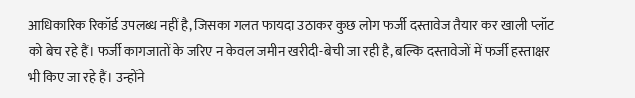आधिकारिक रिकॉर्ड उपलब्ध नहीं है, जिसका गलत फायदा उठाकर कुछ लोग फर्जी दस्तावेज तैयार कर खाली प्लॉट को बेच रहे हैं। फर्जी कागजातों के जरिए न केवल जमीन खरीदी-बेची जा रही है, बल्कि दस्तावेजों में फर्जी हस्ताक्षर भी किए जा रहे हैं। उन्होंने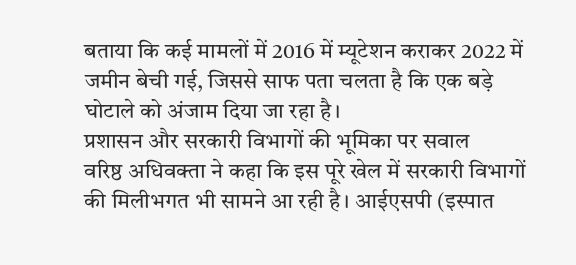बताया कि कई मामलों में 2016 में म्यूटेशन कराकर 2022 में जमीन बेची गई, जिससे साफ पता चलता है कि एक बड़े घोटाले को अंजाम दिया जा रहा है।
प्रशासन और सरकारी विभागों की भूमिका पर सवाल
वरिष्ठ अधिवक्ता ने कहा कि इस पूरे खेल में सरकारी विभागों की मिलीभगत भी सामने आ रही है। आईएसपी (इस्पात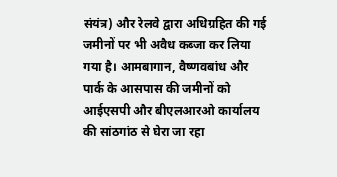संयंत्र) और रेलवे द्वारा अधिग्रहित की गई जमीनों पर भी अवैध कब्जा कर लिया गया है। आमबागान, वैष्णवबांध और पार्क के आसपास की जमीनों को आईएसपी और बीएलआरओ कार्यालय की सांठगांठ से घेरा जा रहा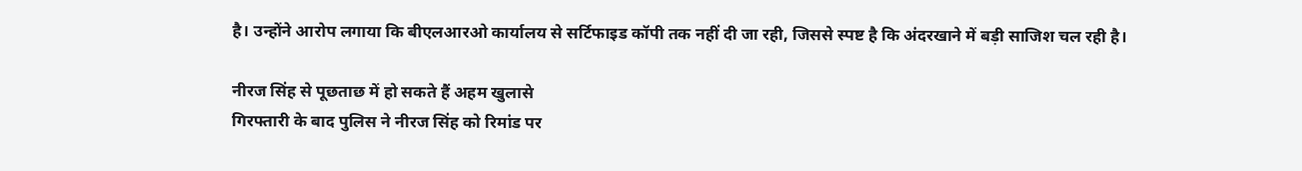है। उन्होंने आरोप लगाया कि बीएलआरओ कार्यालय से सर्टिफाइड कॉपी तक नहीं दी जा रही, जिससे स्पष्ट है कि अंदरखाने में बड़ी साजिश चल रही है।

नीरज सिंह से पूछताछ में हो सकते हैं अहम खुलासे
गिरफ्तारी के बाद पुलिस ने नीरज सिंह को रिमांड पर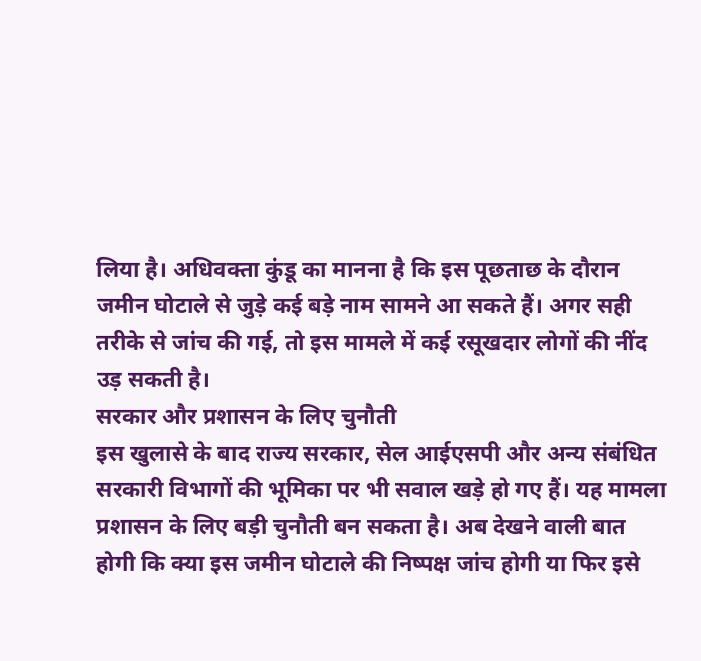लिया है। अधिवक्ता कुंडू का मानना है कि इस पूछताछ के दौरान जमीन घोटाले से जुड़े कई बड़े नाम सामने आ सकते हैं। अगर सही तरीके से जांच की गई, तो इस मामले में कई रसूखदार लोगों की नींद उड़ सकती है।
सरकार और प्रशासन के लिए चुनौती
इस खुलासे के बाद राज्य सरकार, सेल आईएसपी और अन्य संबंधित सरकारी विभागों की भूमिका पर भी सवाल खड़े हो गए हैं। यह मामला प्रशासन के लिए बड़ी चुनौती बन सकता है। अब देखने वाली बात होगी कि क्या इस जमीन घोटाले की निष्पक्ष जांच होगी या फिर इसे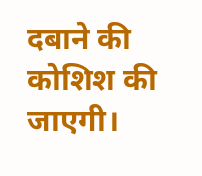दबाने की कोशिश की जाएगी।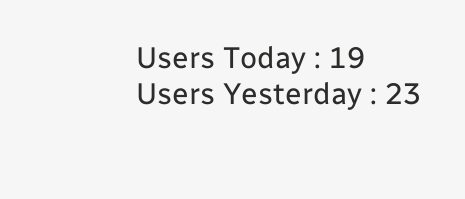Users Today : 19
Users Yesterday : 23